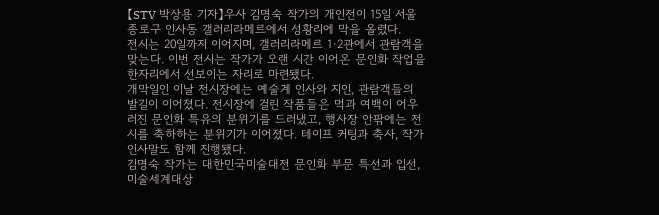【STV 박상용 기자】우사 김명숙 작가의 개인전이 15일 서울 종로구 인사동 갤러리라메르에서 성황리에 막을 올렸다.
전시는 20일까지 이어지며, 갤러리라메르 1·2관에서 관람객을 맞는다. 이번 전시는 작가가 오랜 시간 이어온 문인화 작업을 한자리에서 선보이는 자리로 마련됐다.
개막일인 이날 전시장에는 예술계 인사와 지인, 관람객들의 발길이 이어졌다. 전시장에 걸린 작품들은 먹과 여백이 어우러진 문인화 특유의 분위기를 드러냈고, 행사장 안팎에는 전시를 축하하는 분위기가 이어졌다. 테이프 커팅과 축사, 작가 인사말도 함께 진행됐다.
김명숙 작가는 대한민국미술대전 문인화 부문 특선과 입선, 미술세계대상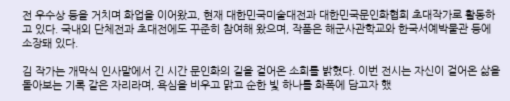전 우수상 등을 거치며 화업을 이어왔고, 현재 대한민국미술대전과 대한민국문인화협회 초대작가로 활동하고 있다. 국내외 단체전과 초대전에도 꾸준히 참여해 왔으며, 작품은 해군사관학교와 한국서예박물관 등에 소장돼 있다.

김 작가는 개막식 인사말에서 긴 시간 문인화의 길을 걸어온 소회를 밝혔다. 이번 전시는 자신이 걸어온 삶을 돌아보는 기록 같은 자리라며, 욕심을 비우고 맑고 순한 빛 하나를 화폭에 담고자 했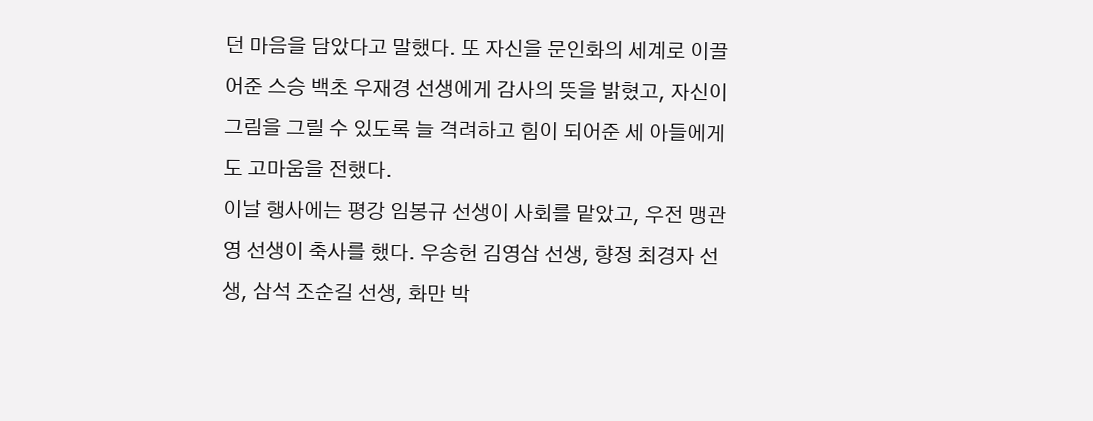던 마음을 담았다고 말했다. 또 자신을 문인화의 세계로 이끌어준 스승 백초 우재경 선생에게 감사의 뜻을 밝혔고, 자신이 그림을 그릴 수 있도록 늘 격려하고 힘이 되어준 세 아들에게도 고마움을 전했다.
이날 행사에는 평강 임봉규 선생이 사회를 맡았고, 우전 맹관영 선생이 축사를 했다. 우송헌 김영삼 선생, 향정 최경자 선생, 삼석 조순길 선생, 화만 박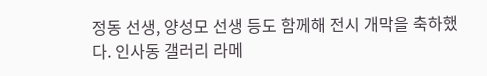정동 선생, 양성모 선생 등도 함께해 전시 개막을 축하했다. 인사동 갤러리 라메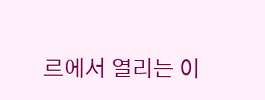르에서 열리는 이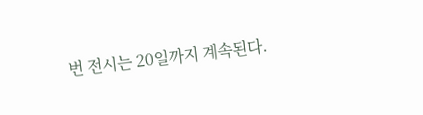번 전시는 20일까지 계속된다.